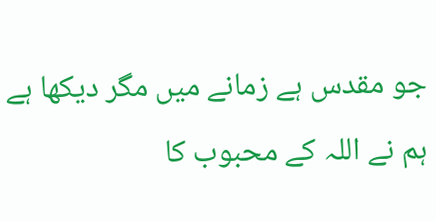جو مقدس ہے زمانے میں مگر دیکھا ہے
ہم نے اللہ کے محبوب کا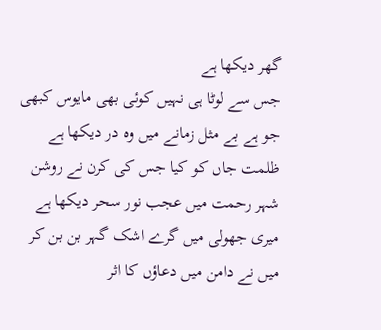گھر دیکھا ہے
جس سے لوٹا ہی نہیں کوئی بھی مایوس کبھی
جو ہے بے مثل زمانے میں وہ در دیکھا ہے
ظلمت جاں کو کیا جس کی کرن نے روشن
شہر رحمت میں عجب نور سحر دیکھا ہے
میری جھولی میں گرے اشک گہر بن بن کر
میں نے دامن میں دعاؤں کا اثر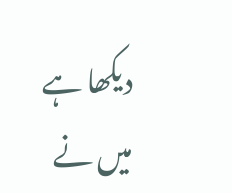دیکھا ہے
میں نے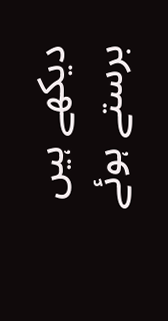دیکھے ہیں برستے ہوئے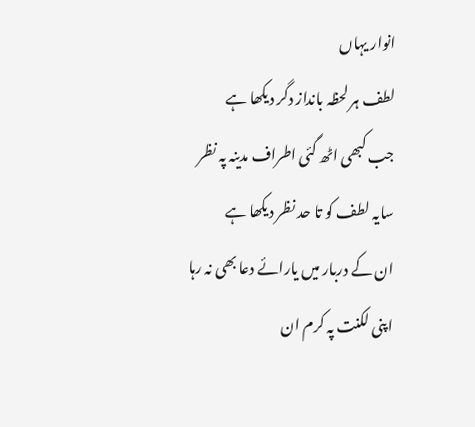انوار یہاں
لطف ہر لحظہ بانداز دگر دیکھا ہے
جب کبھی اٹھ گئی اطراف مدینہ پہ نظر
سایہ لطف کو تا حد نظر دیکھا ہے
ان کے دربار میں یارائے دعا بھی نہ رہا
اپنی لکنت پہ کرم ان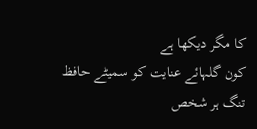کا مگر دیکھا ہے
کون گلہائے عنایت کو سمیٹے حافظ
تنگ ہر شخص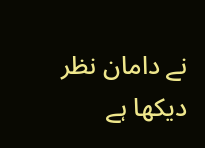نے دامان نظر دیکھا ہے